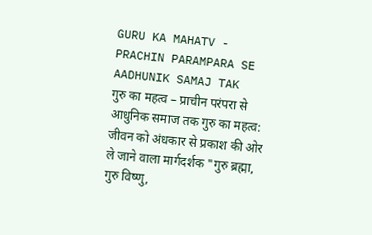GURU KA MAHATV - PRACHIN PARAMPARA SE AADHUNIK SAMAJ TAK
गुरु का महत्व – प्राचीन परंपरा से आधुनिक समाज तक गुरु का महत्व: जीवन को अंधकार से प्रकाश की ओर ले जाने वाला मार्गदर्शक "गुरु ब्रह्मा, गुरु विष्णु,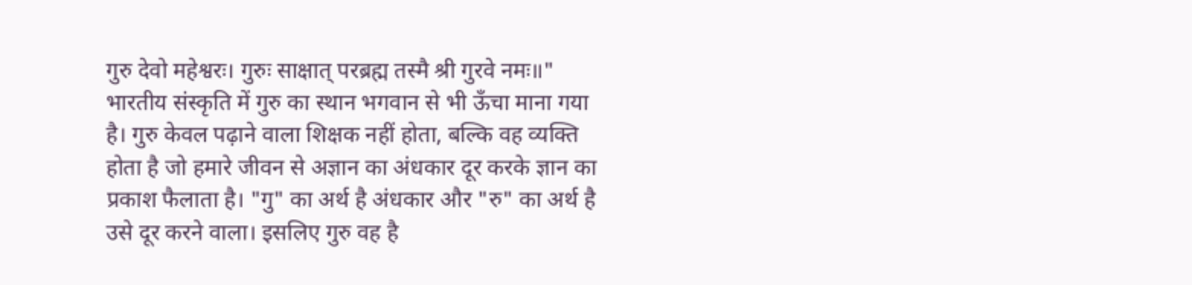गुरु देवो महेश्वरः। गुरुः साक्षात् परब्रह्म तस्मै श्री गुरवे नमः॥" भारतीय संस्कृति में गुरु का स्थान भगवान से भी ऊँचा माना गया है। गुरु केवल पढ़ाने वाला शिक्षक नहीं होता, बल्कि वह व्यक्ति होता है जो हमारे जीवन से अज्ञान का अंधकार दूर करके ज्ञान का प्रकाश फैलाता है। "गु" का अर्थ है अंधकार और "रु" का अर्थ है उसे दूर करने वाला। इसलिए गुरु वह है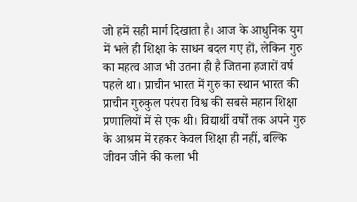जो हमें सही मार्ग दिखाता है। आज के आधुनिक युग में भले ही शिक्षा के साधन बदल गए हों, लेकिन गुरु का महत्व आज भी उतना ही है जितना हजारों वर्ष पहले था। प्राचीन भारत में गुरु का स्थान भारत की प्राचीन गुरुकुल परंपरा विश्व की सबसे महान शिक्षा प्रणालियों में से एक थी। विद्यार्थी वर्षों तक अपने गुरु के आश्रम में रहकर केवल शिक्षा ही नहीं, बल्कि जीवन जीने की कला भी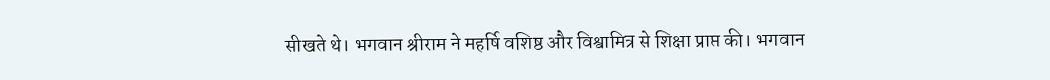सीखते थे। भगवान श्रीराम ने महर्षि वशिष्ठ और विश्वामित्र से शिक्षा प्राप्त की। भगवान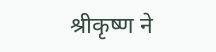श्रीकृष्ण ने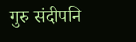गुरु संदीपनि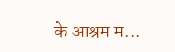के आश्रम म...